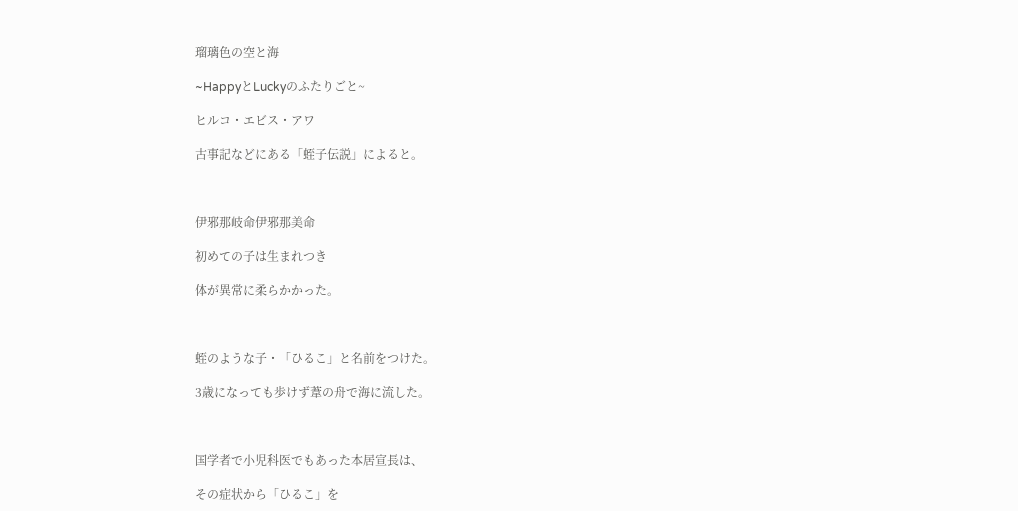瑠璃色の空と海

~HappyとLuckyのふたりごと~

ヒルコ・エビス・アワ

古事記などにある「蛭子伝説」によると。



伊邪那岐命伊邪那美命

初めての子は生まれつき

体が異常に柔らかかった。



蛭のような子・「ひるこ」と名前をつけた。

3歳になっても歩けず葦の舟で海に流した。



国学者で小児科医でもあった本居宣長は、

その症状から「ひるこ」を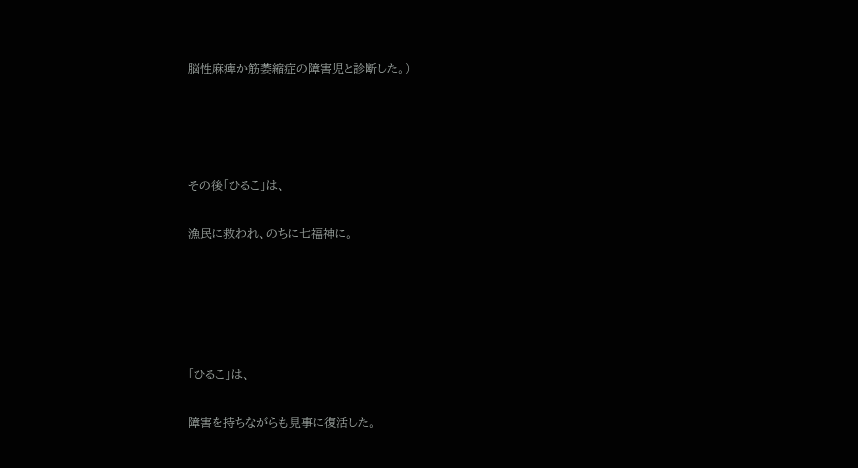脳性麻痺か筋萎縮症の障害児と診断した。)




その後「ひるこ」は、

漁民に救われ、のちに七福神に。





「ひるこ」は、

障害を持ちながらも見事に復活した。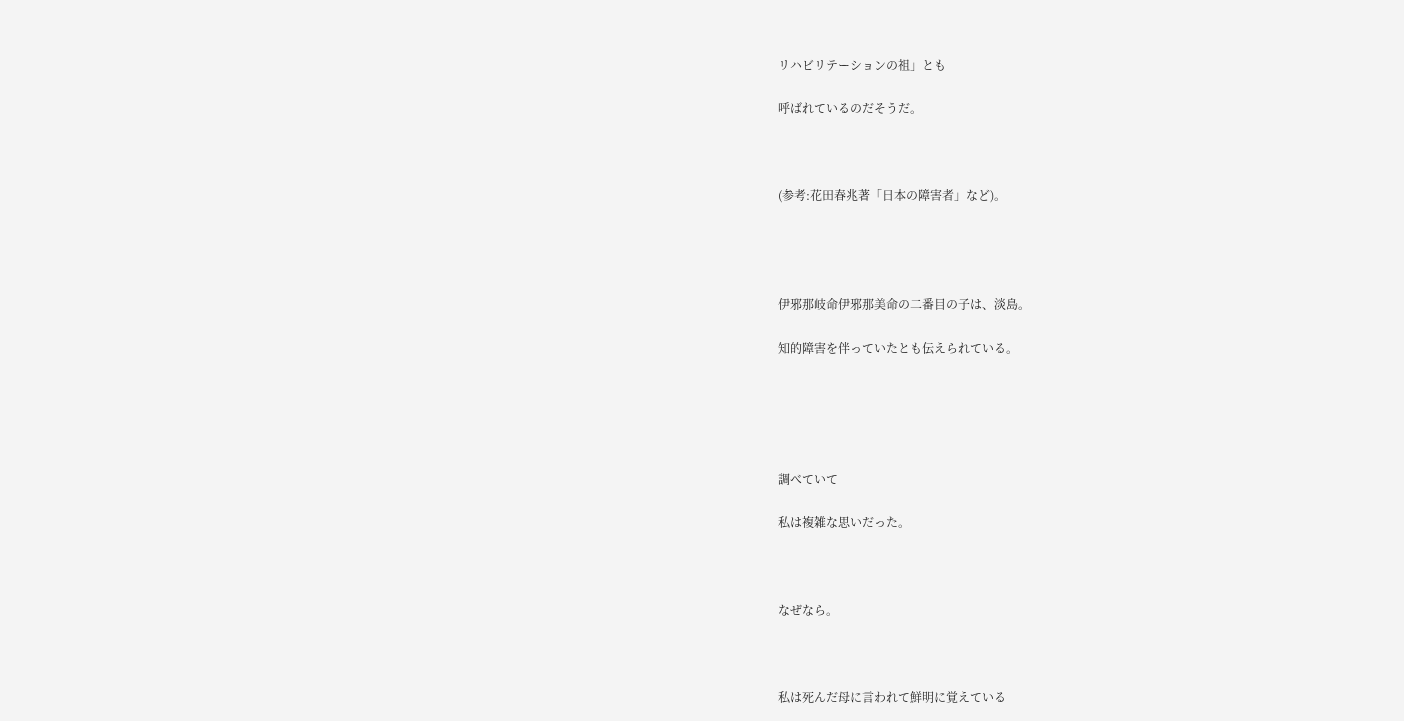リハビリテーションの祖」とも

呼ばれているのだそうだ。



(参考:花田春兆著「日本の障害者」など)。




伊邪那岐命伊邪那美命の二番目の子は、淡島。

知的障害を伴っていたとも伝えられている。





調べていて

私は複雑な思いだった。



なぜなら。



私は死んだ母に言われて鮮明に覚えている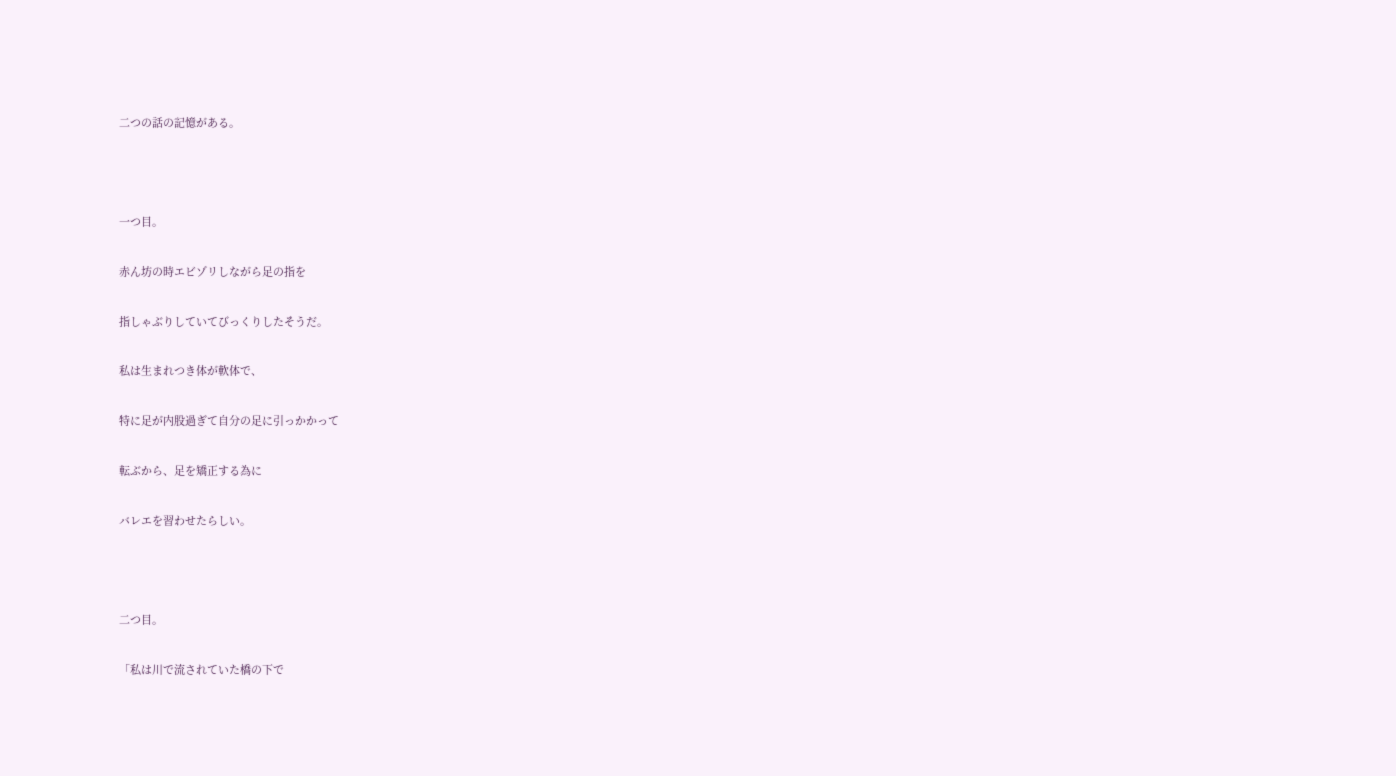二つの話の記憶がある。



一つ目。

赤ん坊の時エビゾリしながら足の指を

指しゃぶりしていてびっくりしたそうだ。

私は生まれつき体が軟体で、

特に足が内股過ぎて自分の足に引っかかって

転ぶから、足を矯正する為に

バレエを習わせたらしい。



二つ目。

「私は川で流されていた橋の下で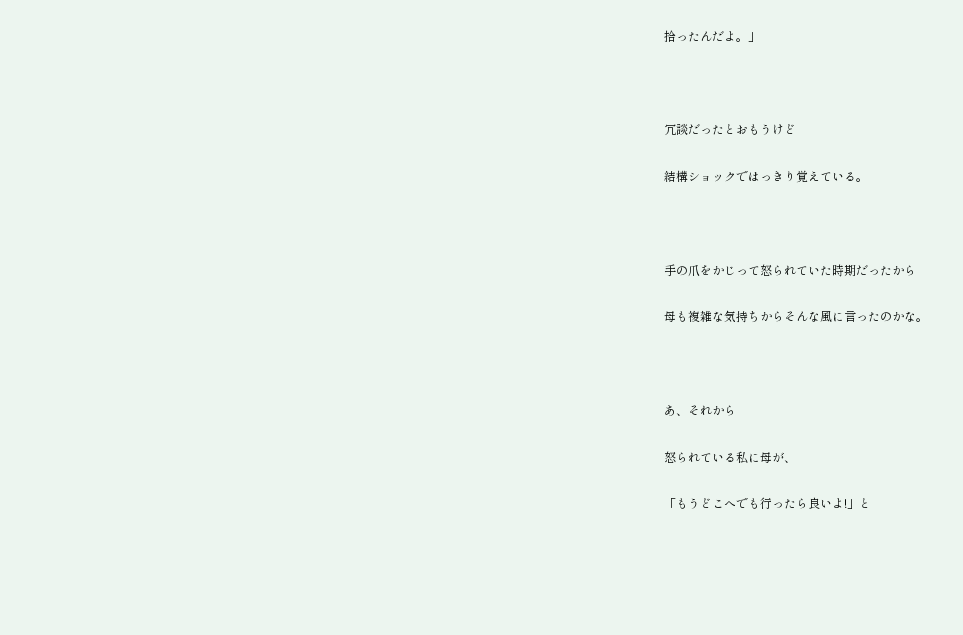拾ったんだよ。」



冗談だったとおもうけど

結構ショックではっきり覚えている。



手の爪をかじって怒られていた時期だったから

母も複雑な気持ちからそんな風に言ったのかな。



あ、それから

怒られている私に母が、

「もうどこへでも行ったら良いよ!」と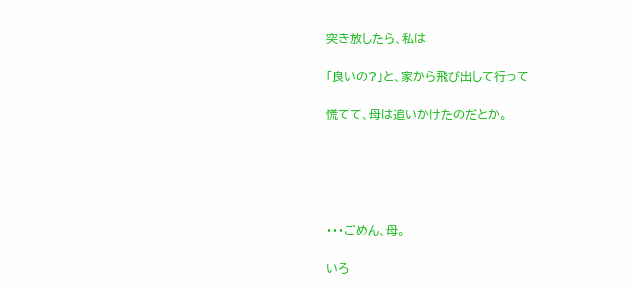突き放したら、私は

「良いの?」と、家から飛び出して行って

慌てて、母は追いかけたのだとか。





・・・ごめん、母。

いろ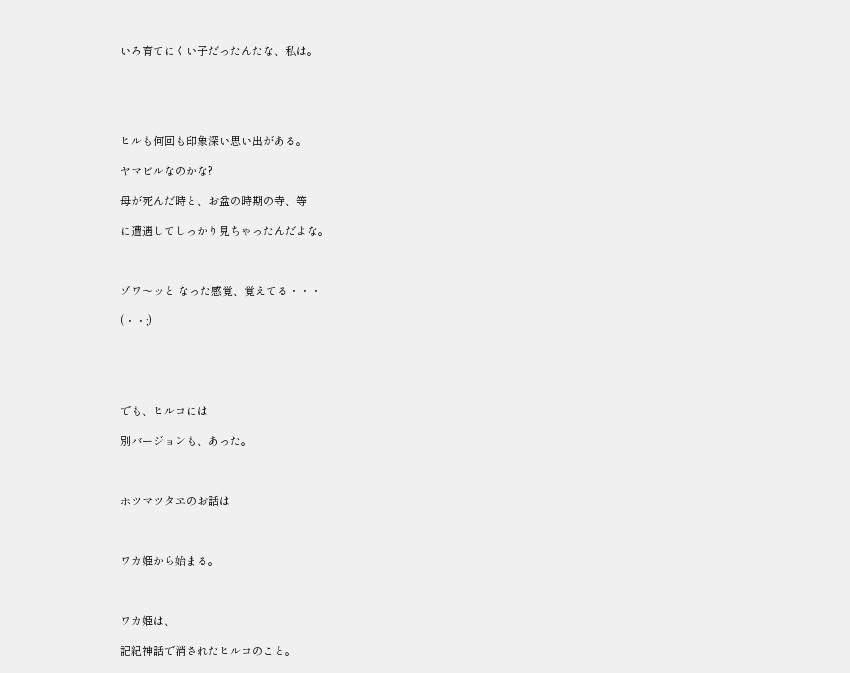いろ育てにくい子だったんたな、私は。





ヒルも何回も印象深い思い出がある。

ヤマビルなのかな?

母が死んだ時と、お盆の時期の寺、等

に遭遇してしっかり見ちゃったんだよな。



ゾワ〜ッと なった感覚、覚えてる・・・

(・・;)





でも、ヒルコには

別バージョンも、あった。



ホツマツタヱのお話は



ワカ姫から始まる。



ワカ姫は、

記紀神話で消されたヒルコのこと。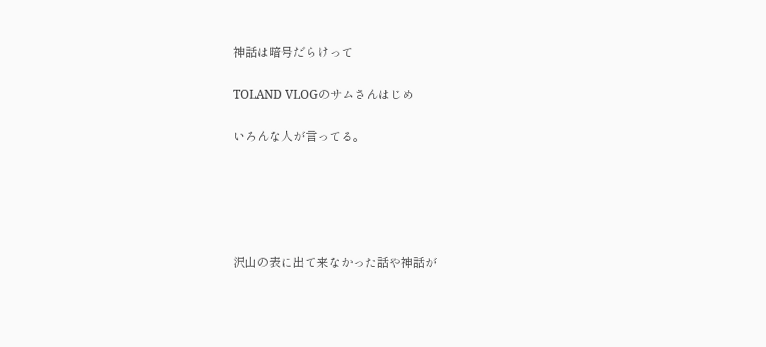神話は暗号だらけって

TOLAND VLOGのサムさんはじめ

いろんな人が言ってる。





沢山の表に出て来なかった話や神話が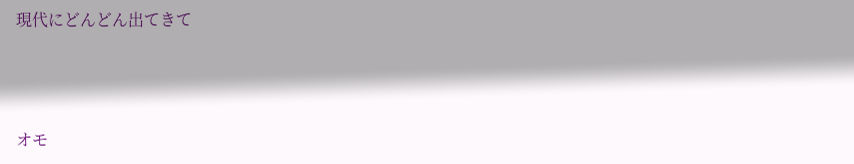現代にどんどん出てきて



オモ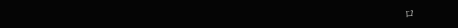ロ